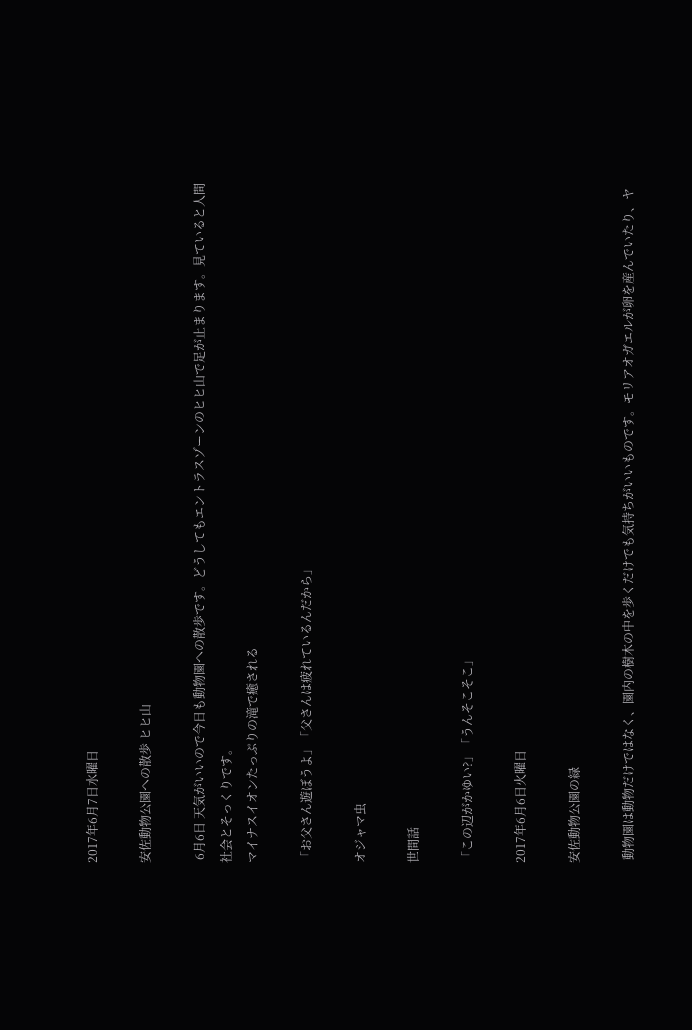2017年6月7日水曜日

安佐動物公園への散歩 ヒヒ山

 6月6日 天気がいいので今日も動物園への散歩です。どうしてもエントラスゾーンのヒヒ山で足が止まります。見ていると人間社会とそっくりです。
マイナスイオンたっぷりの滝で癒される

「お父さん遊ぼうよ」「父さんは疲れているんだから」

オジャマ虫

世間話

「この辺がかゆい?」「うんそこそこ」

2017年6月6日火曜日

安佐動物公園の緑

 動物園は動物だけではなく、園内の樹木の中を歩くだけでも気持ちがいいものです。モリアオガエルが卵を産んでいたり、ヤ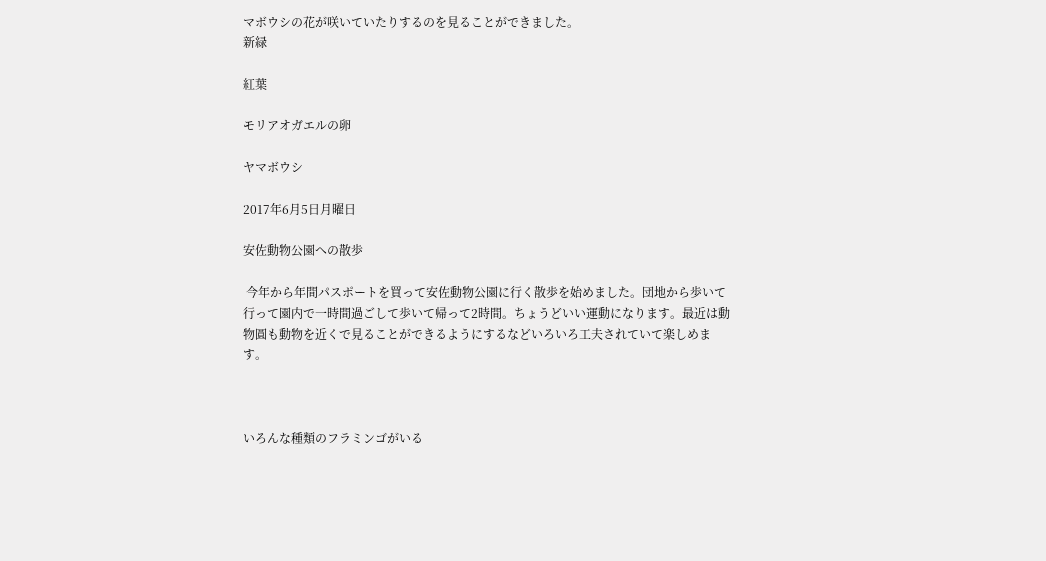マボウシの花が咲いていたりするのを見ることができました。
新緑

紅葉

モリアオガエルの卵

ヤマボウシ

2017年6月5日月曜日

安佐動物公園への散歩

 今年から年間パスポートを買って安佐動物公園に行く散歩を始めました。団地から歩いて行って園内で一時間過ごして歩いて帰って2時間。ちょうどいい運動になります。最近は動物圓も動物を近くで見ることができるようにするなどいろいろ工夫されていて楽しめます。



いろんな種類のフラミンゴがいる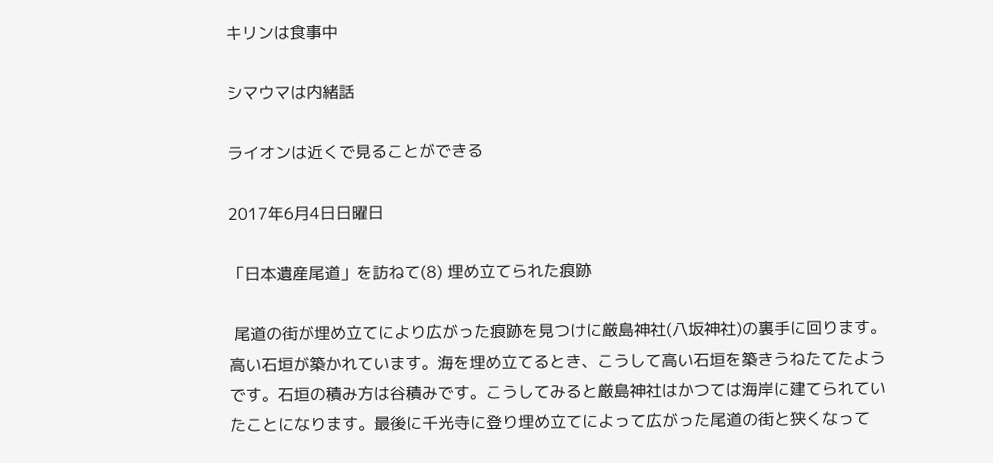キリンは食事中

シマウマは内緒話

ライオンは近くで見ることができる

2017年6月4日日曜日

「日本遺産尾道」を訪ねて(8) 埋め立てられた痕跡

 尾道の街が埋め立てにより広がった痕跡を見つけに厳島神社(八坂神社)の裏手に回ります。高い石垣が築かれています。海を埋め立てるとき、こうして高い石垣を築きうねたてたようです。石垣の積み方は谷積みです。こうしてみると厳島神社はかつては海岸に建てられていたことになります。最後に千光寺に登り埋め立てによって広がった尾道の街と狭くなって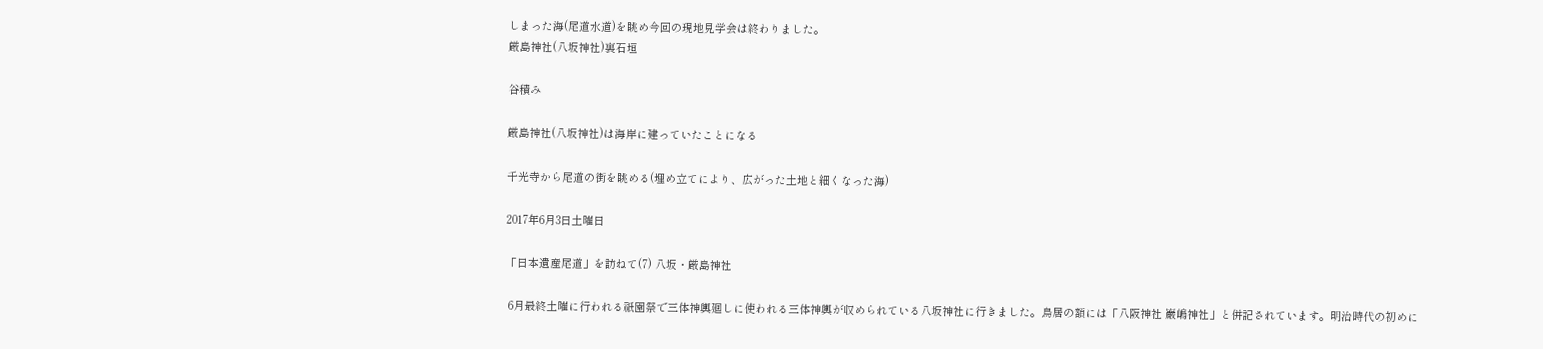しまった海(尾道水道)を眺め今回の現地見学会は終わりました。
厳島神社(八坂神社)裏石垣

谷積み

厳島神社(八坂神社)は海岸に建っていたことになる

千光寺から尾道の街を眺める(埋め立てにより、広がった土地と細くなった海)

2017年6月3日土曜日

「日本遺産尾道」を訪ねて(7) 八坂・厳島神社

 6月最終土曜に行われる祇園祭で三体神輿廻しに使われる三体神輿が収められている八坂神社に行きました。鳥居の額には「八阪神社 巖嶋神社」と併記されています。明治時代の初めに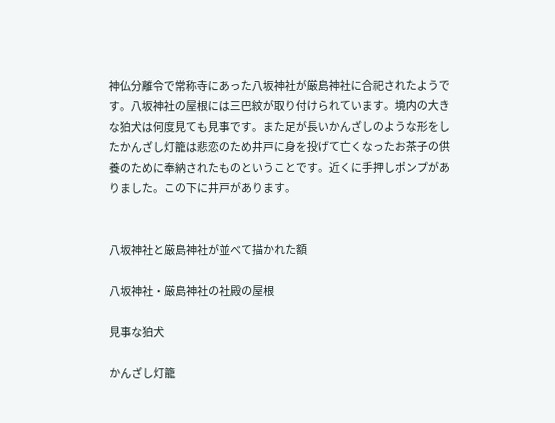神仏分離令で常称寺にあった八坂神社が厳島神社に合祀されたようです。八坂神社の屋根には三巴紋が取り付けられています。境内の大きな狛犬は何度見ても見事です。また足が長いかんざしのような形をしたかんざし灯籠は悲恋のため井戸に身を投げて亡くなったお茶子の供養のために奉納されたものということです。近くに手押しポンプがありました。この下に井戸があります。


八坂神社と厳島神社が並べて描かれた額

八坂神社・厳島神社の社殿の屋根

見事な狛犬

かんざし灯籠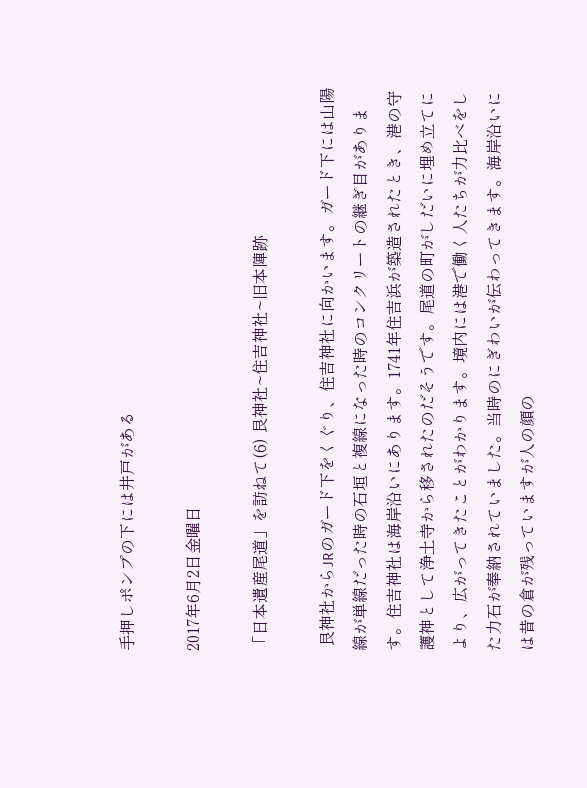手押しポンプの下には井戸がある

2017年6月2日金曜日

「日本遺産尾道」を訪ねて(6) 艮神社~住吉神社~旧本陣跡

 艮神社からJRのガード下をくぐり、住吉神社に向かいます。ガード下には山陽線が単線だった時の石垣と複線になった時のコンクリートの継ぎ目があります。住吉神社は海岸沿いにあります。1741年住吉浜が築造されたとき、港の守護神として浄土寺から移されたのだそうです。尾道の町がしだいに埋め立てにより、広がってきたことがわかります。境内には港で働く人たちが力比べをした力石が奉納されていました。当時のにぎわいが伝わってきます。海岸沿いには昔の倉が残っていますが人の顔の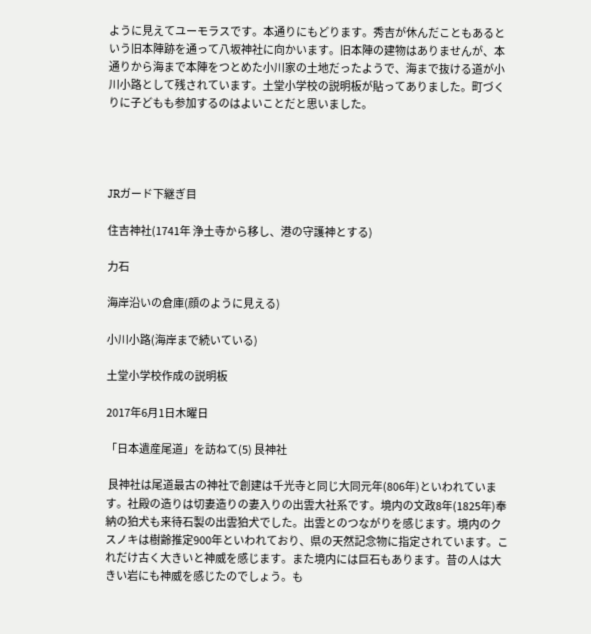ように見えてユーモラスです。本通りにもどります。秀吉が休んだこともあるという旧本陣跡を通って八坂神社に向かいます。旧本陣の建物はありませんが、本通りから海まで本陣をつとめた小川家の土地だったようで、海まで抜ける道が小川小路として残されています。土堂小学校の説明板が貼ってありました。町づくりに子どもも参加するのはよいことだと思いました。




JRガード下継ぎ目

住吉神社(1741年 浄土寺から移し、港の守護神とする)

力石

海岸沿いの倉庫(顔のように見える)

小川小路(海岸まで続いている)

土堂小学校作成の説明板

2017年6月1日木曜日

「日本遺産尾道」を訪ねて(5) 艮神社

 艮神社は尾道最古の神社で創建は千光寺と同じ大同元年(806年)といわれています。社殿の造りは切妻造りの妻入りの出雲大社系です。境内の文政8年(1825年)奉納の狛犬も来待石製の出雲狛犬でした。出雲とのつながりを感じます。境内のクスノキは樹齢推定900年といわれており、県の天然記念物に指定されています。これだけ古く大きいと神威を感じます。また境内には巨石もあります。昔の人は大きい岩にも神威を感じたのでしょう。も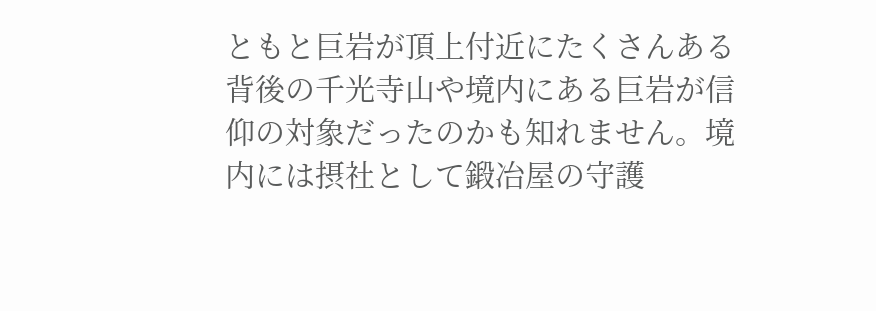ともと巨岩が頂上付近にたくさんある背後の千光寺山や境内にある巨岩が信仰の対象だったのかも知れません。境内には摂社として鍛冶屋の守護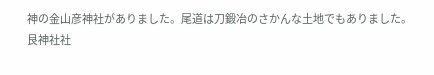神の金山彦神社がありました。尾道は刀鍛冶のさかんな土地でもありました。
艮神社社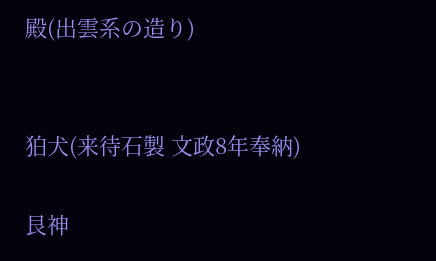殿(出雲系の造り)


狛犬(来待石製 文政8年奉納)

艮神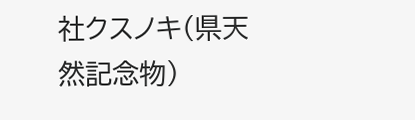社クスノキ(県天然記念物)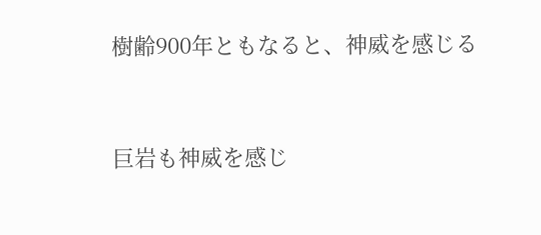樹齢900年ともなると、神威を感じる


巨岩も神威を感じ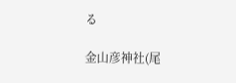る

金山彦神社(尾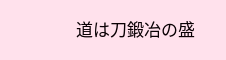道は刀鍛冶の盛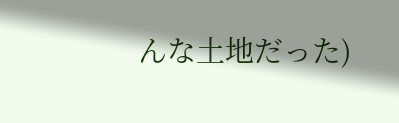んな土地だった)